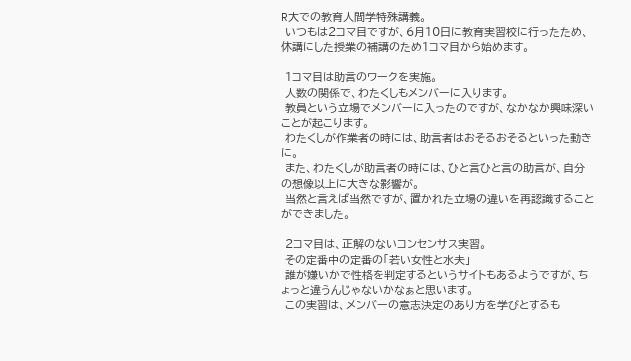R大での教育人間学特殊講義。
 いつもは2コマ目ですが、6月10日に教育実習校に行ったため、休講にした授業の補講のため1コマ目から始めます。

 1コマ目は助言のワークを実施。
 人数の関係で、わたくしもメンバーに入ります。
 教員という立場でメンバーに入ったのですが、なかなか興味深いことが起こります。
 わたくしが作業者の時には、助言者はおそるおそるといった動きに。
 また、わたくしが助言者の時には、ひと言ひと言の助言が、自分の想像以上に大きな影響が。
 当然と言えば当然ですが、置かれた立場の違いを再認識することができました。

 2コマ目は、正解のないコンセンサス実習。
 その定番中の定番の「若い女性と水夫」
 誰が嫌いかで性格を判定するというサイトもあるようですが、ちょっと違うんじゃないかなぁと思います。
 この実習は、メンバーの意志決定のあり方を学びとするも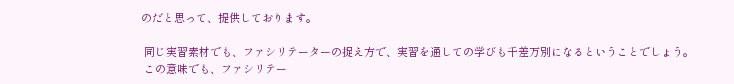のだと思って、提供しております。

 同じ実習素材でも、ファシリテーターの捉え方で、実習を通しての学びも千差万別になるということでしょう。
 この意味でも、ファシリテー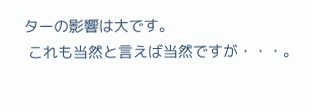ターの影響は大です。
 これも当然と言えば当然ですが・・・。